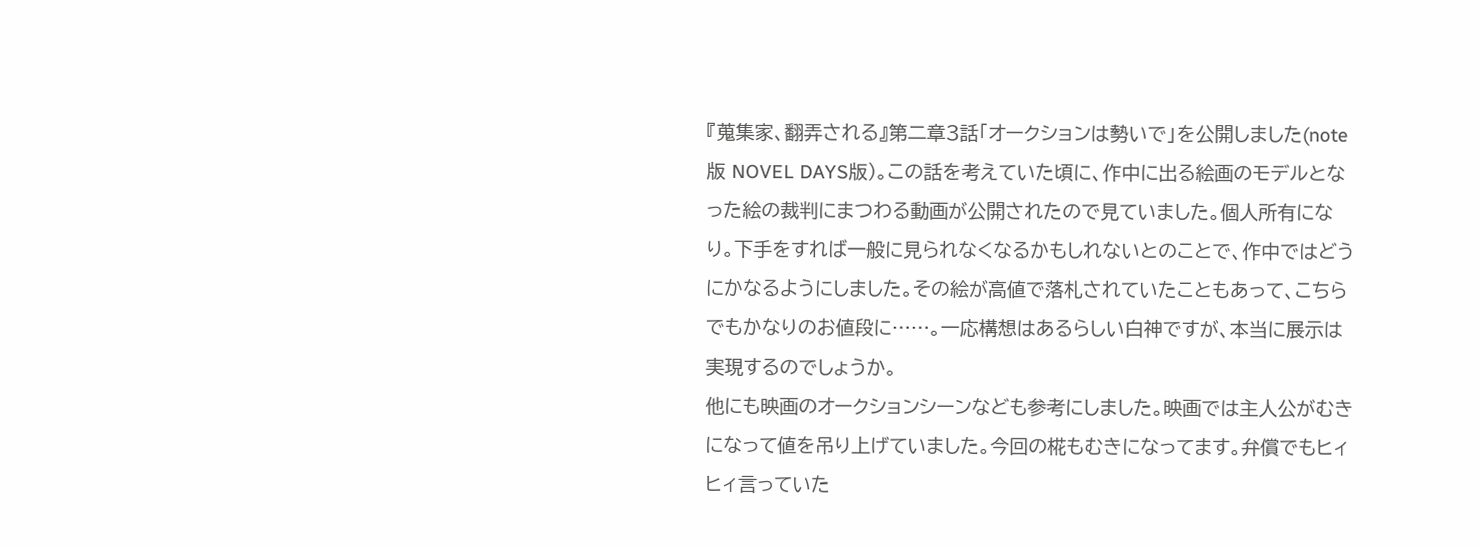『蒐集家、翻弄される』第二章3話「オークションは勢いで」を公開しました(note版 NOVEL DAYS版)。この話を考えていた頃に、作中に出る絵画のモデルとなった絵の裁判にまつわる動画が公開されたので見ていました。個人所有になり。下手をすれば一般に見られなくなるかもしれないとのことで、作中ではどうにかなるようにしました。その絵が高値で落札されていたこともあって、こちらでもかなりのお値段に……。一応構想はあるらしい白神ですが、本当に展示は実現するのでしょうか。
他にも映画のオークションシーンなども参考にしました。映画では主人公がむきになって値を吊り上げていました。今回の椛もむきになってます。弁償でもヒィヒィ言っていた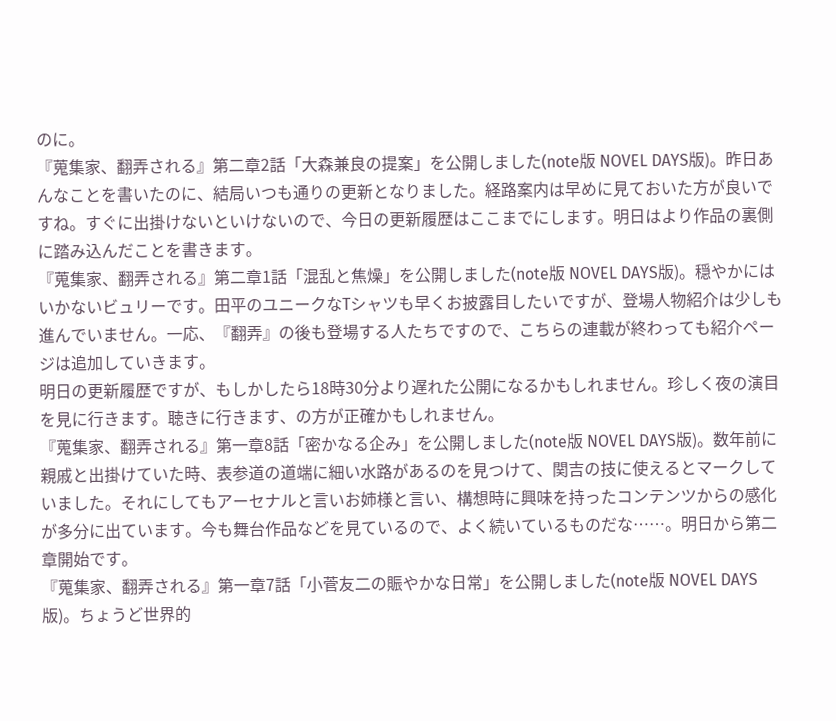のに。
『蒐集家、翻弄される』第二章2話「大森兼良の提案」を公開しました(note版 NOVEL DAYS版)。昨日あんなことを書いたのに、結局いつも通りの更新となりました。経路案内は早めに見ておいた方が良いですね。すぐに出掛けないといけないので、今日の更新履歴はここまでにします。明日はより作品の裏側に踏み込んだことを書きます。
『蒐集家、翻弄される』第二章1話「混乱と焦燥」を公開しました(note版 NOVEL DAYS版)。穏やかにはいかないビュリーです。田平のユニークなTシャツも早くお披露目したいですが、登場人物紹介は少しも進んでいません。一応、『翻弄』の後も登場する人たちですので、こちらの連載が終わっても紹介ページは追加していきます。
明日の更新履歴ですが、もしかしたら18時30分より遅れた公開になるかもしれません。珍しく夜の演目を見に行きます。聴きに行きます、の方が正確かもしれません。
『蒐集家、翻弄される』第一章8話「密かなる企み」を公開しました(note版 NOVEL DAYS版)。数年前に親戚と出掛けていた時、表参道の道端に細い水路があるのを見つけて、関吉の技に使えるとマークしていました。それにしてもアーセナルと言いお姉様と言い、構想時に興味を持ったコンテンツからの感化が多分に出ています。今も舞台作品などを見ているので、よく続いているものだな……。明日から第二章開始です。
『蒐集家、翻弄される』第一章7話「小菅友二の賑やかな日常」を公開しました(note版 NOVEL DAYS版)。ちょうど世界的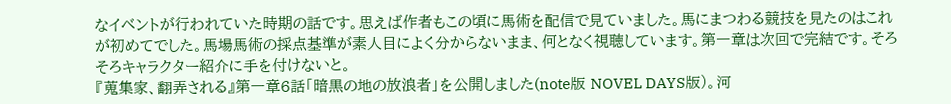なイベントが行われていた時期の話です。思えば作者もこの頃に馬術を配信で見ていました。馬にまつわる競技を見たのはこれが初めてでした。馬場馬術の採点基準が素人目によく分からないまま、何となく視聴しています。第一章は次回で完結です。そろそろキャラクター紹介に手を付けないと。
『蒐集家、翻弄される』第一章6話「暗黒の地の放浪者」を公開しました(note版 NOVEL DAYS版)。河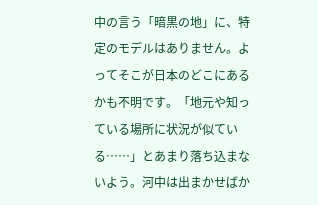中の言う「暗黒の地」に、特定のモデルはありません。よってそこが日本のどこにあるかも不明です。「地元や知っている場所に状況が似ている……」とあまり落ち込まないよう。河中は出まかせばか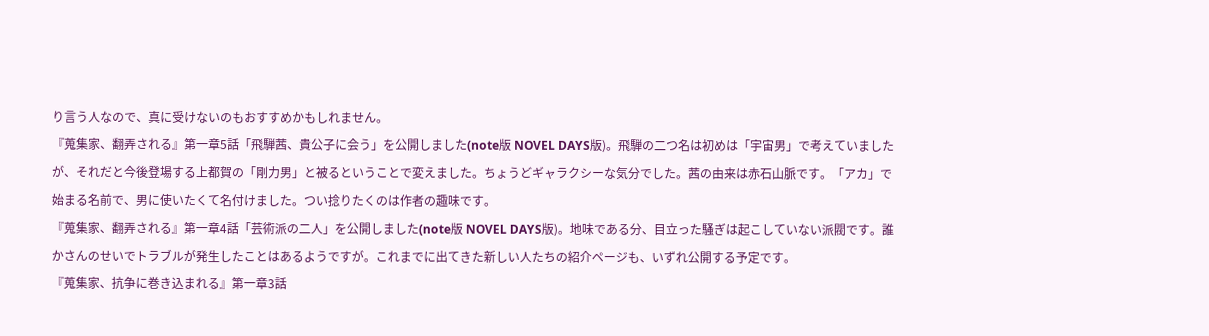り言う人なので、真に受けないのもおすすめかもしれません。
『蒐集家、翻弄される』第一章5話「飛騨茜、貴公子に会う」を公開しました(note版 NOVEL DAYS版)。飛騨の二つ名は初めは「宇宙男」で考えていましたが、それだと今後登場する上都賀の「剛力男」と被るということで変えました。ちょうどギャラクシーな気分でした。茜の由来は赤石山脈です。「アカ」で始まる名前で、男に使いたくて名付けました。つい捻りたくのは作者の趣味です。
『蒐集家、翻弄される』第一章4話「芸術派の二人」を公開しました(note版 NOVEL DAYS版)。地味である分、目立った騒ぎは起こしていない派閥です。誰かさんのせいでトラブルが発生したことはあるようですが。これまでに出てきた新しい人たちの紹介ページも、いずれ公開する予定です。
『蒐集家、抗争に巻き込まれる』第一章3話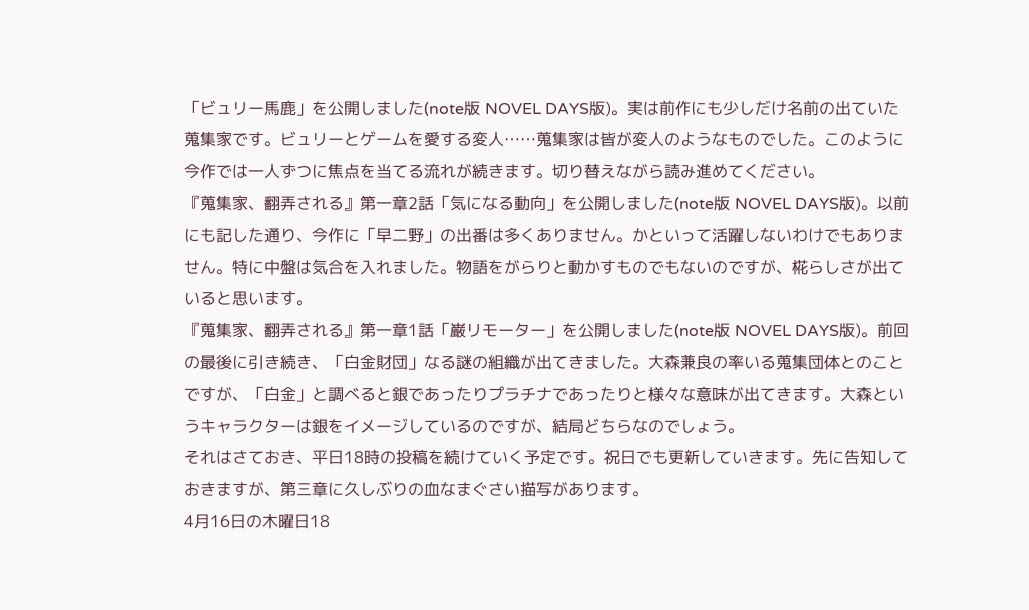「ビュリー馬鹿」を公開しました(note版 NOVEL DAYS版)。実は前作にも少しだけ名前の出ていた蒐集家です。ビュリーとゲームを愛する変人……蒐集家は皆が変人のようなものでした。このように今作では一人ずつに焦点を当てる流れが続きます。切り替えながら読み進めてください。
『蒐集家、翻弄される』第一章2話「気になる動向」を公開しました(note版 NOVEL DAYS版)。以前にも記した通り、今作に「早二野」の出番は多くありません。かといって活躍しないわけでもありません。特に中盤は気合を入れました。物語をがらりと動かすものでもないのですが、椛らしさが出ていると思います。
『蒐集家、翻弄される』第一章1話「巌リモーター」を公開しました(note版 NOVEL DAYS版)。前回の最後に引き続き、「白金財団」なる謎の組織が出てきました。大森兼良の率いる蒐集団体とのことですが、「白金」と調べると銀であったりプラチナであったりと様々な意味が出てきます。大森というキャラクターは銀をイメージしているのですが、結局どちらなのでしょう。
それはさておき、平日18時の投稿を続けていく予定です。祝日でも更新していきます。先に告知しておきますが、第三章に久しぶりの血なまぐさい描写があります。
4月16日の木曜日18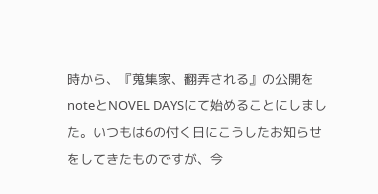時から、『蒐集家、翻弄される』の公開をnoteとNOVEL DAYSにて始めることにしました。いつもは6の付く日にこうしたお知らせをしてきたものですが、今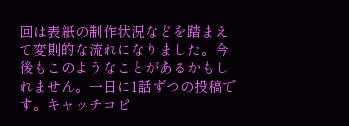回は表紙の制作状況などを踏まえて変則的な流れになりました。今後もこのようなことがあるかもしれません。一日に1話ずつの投稿です。キャッチコピ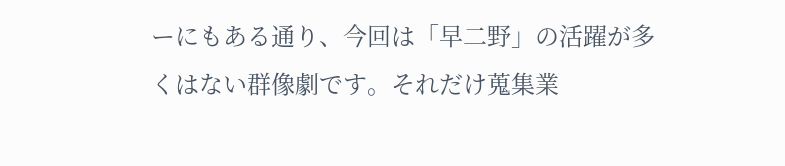ーにもある通り、今回は「早二野」の活躍が多くはない群像劇です。それだけ蒐集業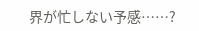界が忙しない予感……?